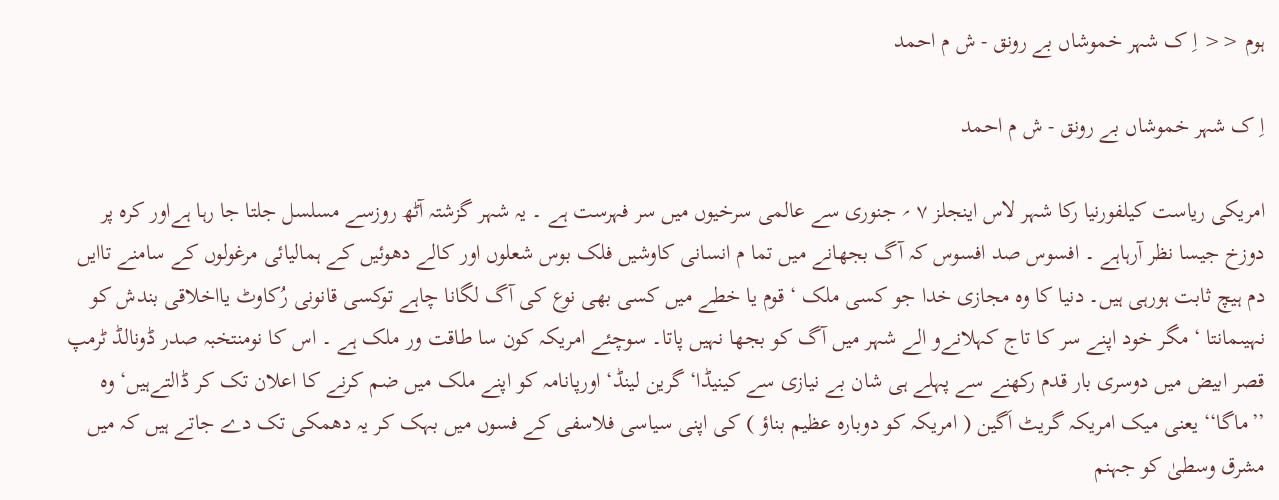ہوم << اِ ک شہر خموشاں بے رونق - ش م احمد

اِ ک شہر خموشاں بے رونق - ش م احمد

امریکی ریاست کیلفورنیا رکا شہر لاس اینجلز ۷ ؍ جنوری سے عالمی سرخیوں میں سر فہرست ہے ۔ یہ شہر گزشتہ آٹھ روزسے مسلسل جلتا جا رہا ہےاور کرہ پر دوزخ جیسا نظر آرہاہے ۔ افسوس صد افسوس کہ آگ بجھانے میں تما م انسانی کاوشیں فلک بوس شعلوں اور کالے دھوئیں کے ہمالیائی مرغولوں کے سامنے تاایں دم ہیچ ثابت ہورہی ہیں۔ دنیا کا وہ مجازی خدا جو کسی ملک ‘ قوم یا خطے میں کسی بھی نوع کی آگ لگانا چاہے توکسی قانونی رُکاوٹ یااخلاقی بندش کو نہیںمانتا ‘ مگر خود اپنے سر کا تاج کہلانےو الے شہر میں آگ کو بجھا نہیں پاتا۔ سوچئے امریکہ کون سا طاقت ور ملک ہے ۔ اس کا نومنتخبہ صدر ڈونالڈ ٹرمپ قصر ابیض میں دوسری بار قدم رکھنے سے پہلے ہی شان بے نیازی سے کینیڈا‘ گرین لینڈ‘ اورپانامہ کو اپنے ملک میں ضم کرنے کا اعلان تک کر ڈالتےہیں‘ وہ ’’ماگا‘‘ یعنی میک امریکہ گریٹ اَگین ( امریکہ کو دوبارہ عظیم بناؤ ) کی اپنی سیاسی فلاسفی کے فسوں میں بہک کر یہ دھمکی تک دے جاتے ہیں کہ میں مشرق وسطیٰ کو جہنم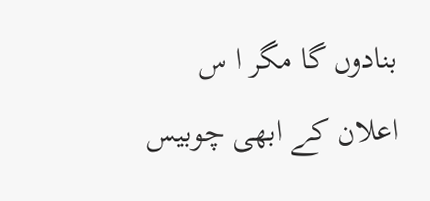بنادوں گا مگر ا س اعلان کے ابھی چوبیس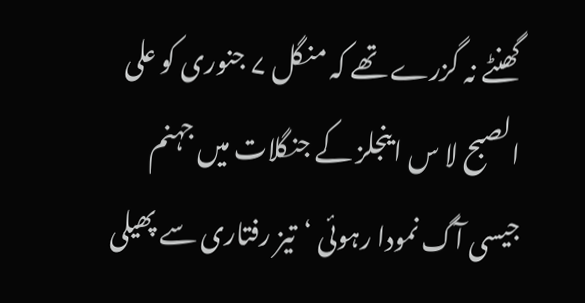گھنٹے نہ گزرے تھے کہ منگل ۷ جنوری کو علی الصبح لا س اینجلز کے جنگلات میں جہنم جیسی آگ نمودا رہوئی ‘تیز رفتاری سے پھیلی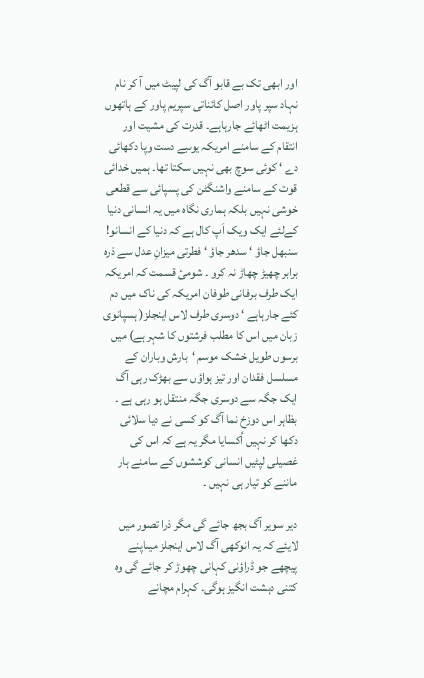اور ابھی تک بے قابو آگ کی لپیٹ میں آ کر نام نہاد سپر پاور اصل کائناتی سپریم پاور کے ہاتھوں ہزیمت اٹھائے جارہاہے۔ قدرت کی مشیت اور انتقام کے سامنے امریکہ یوںبے دست وپا دکھائی دے ‘ کوئی سوچ بھی نہیں سکتا تھا۔ ہمیں خدائی قوت کے سامنے واشنگٹن کی پسپائی سے قطعی خوشی نہیں بلکہ ہماری نگاہ میں یہ انسانی دنیا کےلئے ایک ویک اَپ کال ہے کہ دنیا کے انسانو! سنبھل جاؤ ‘ سدھر جاؤ ‘ فطرتی میزانِ عدل سے ذرہ برابر چھیڑ چھاڑ نہ کرو ۔ شومیٔ قسمت کہ امریکہ ایک طرف برفانی طوفان امریکہ کی ناک میں دم کئے جارہاہے ‘ دوسری طرف لاس اینجلز( ہسپانوی زبان میں اس کا مطلب فرشتوں کا شہر ہے) میں برسوں طویل خشک موسم ‘بارش وباران کے مسلسل فقدان اور تیز ہواؤں سے بھڑک رہی آگ ایک جگہ سے دوسری جگہ منتقل ہو رہی ہے ۔ بظاہر اس دوزخ نما آگ کو کسی نے دیا سلائی دکھا کر نہیں اُکسایا مگر یہ ہے کہ اس کی غصیلی لپٹیں انسانی کوششوں کے سامنے ہار ماننے کو تیار ہی نہیں ۔

دیر سویر آگ بجھ جائے گی مگر ذرا تصور میں لایئے کہ یہ انوکھی آگ لاس اینجلز میںاپنے پیچھے جو ڈراؤنی کہانی چھوڑ کر جائے گی وہ کتنی دہشت انگیز ہوگی۔ کہرام مچانے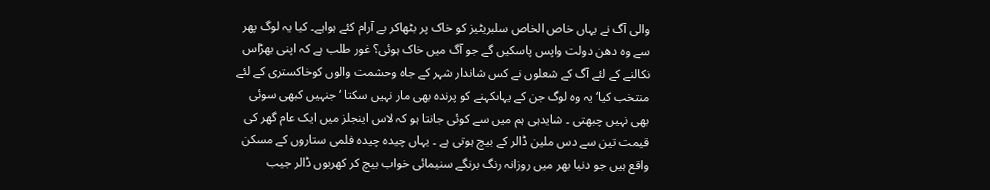والی آگ نے یہاں خاص الخاص سلبریٹیز کو خاک پر بٹھاکر بے آرام کئے ہواہے۔ کیا یہ لوگ پھر سے وہ دھن دولت واپس پاسکیں گے جو آگ میں خاک ہوئی؟ غور طلب ہے کہ اپنی بھڑاس نکالنے کے لئے آگ کے شعلوں نے کس شاندار شہر کے جاہ وحشمت والوں کوخاکستری کے لئے منتخب کیا‘ یہ وہ لوگ جن کے یہاںکہنے کو پرندہ بھی مار نہیں سکتا ‘ جنہیں کبھی سوئی بھی نہیں چبھتی ۔ شایدہی ہم میں سے کوئی جانتا ہو کہ لاس اینجلز میں ایک عام گھر کی قیمت تین سے دس ملین ڈالر کے بیچ ہوتی ہے ۔ یہاں چیدہ چیدہ فلمی ستاروں کے مسکن واقع ہیں جو دنیا بھر میں روزانہ رنگ برنگے سنیمائی خواب بیچ کر کھربوں ڈالر جیب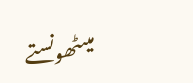میںٹھونستے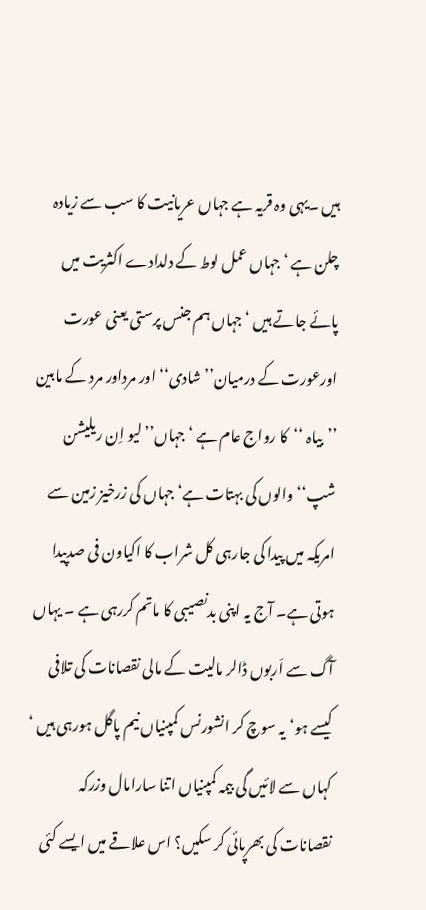ہیں ۔یہی وہ قریہ ہے جہاں عریانیت کا سب سے زیادہ چلن ہے ‘ جہاں عمل لوط کے دلدادے اکثریت میں پائے جاتے ہیں ‘ جہاں ہم جنس پرستی یعنی عورت اورعورت کے درمیان’’ شادی‘‘ اور مرداور مرد کے مابین ’’بیاہ ‘‘کا رواج عام ہے ‘ جہاں’’ لیو اِن ریلیشن شپ‘‘والوں کی بہتات ہے‘ جہاں کی زرخیز زمین سے امریکہ میں پیدا کی جارہی کل شراب کا اکیاون فی صدپیدا ہوتی ہے۔ آج یہ اپنی بدنصیبی کا ماتم کررہی ہے ۔ یہاں آگ سے اَربوں ڈالر مالیت کے مالی نقصانات کی تلافی کیسے ہو‘یہ سوچ کر انشورنس کمپنیاں نیم پاگل ہورہی ہیں ‘ کہاں سے لائیں گی بیمہ کمپنیاں اتنا سارامال وزرکہ نقصانات کی بھرپائی کر سکیں؟ اس علاقے میں ایسے کئی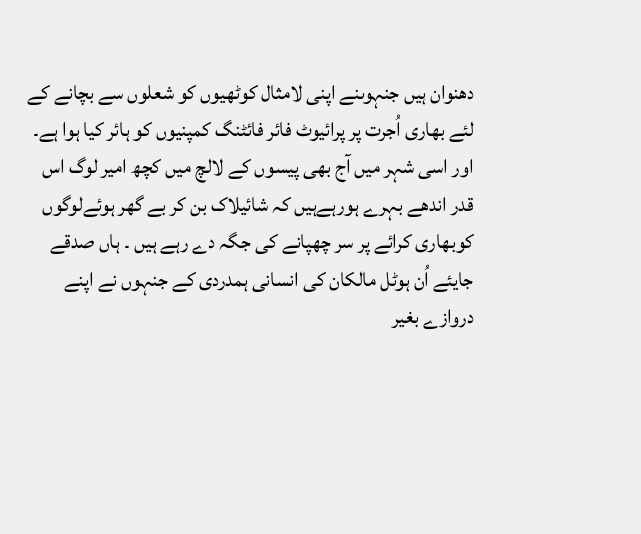دھنوان ہیں جنہوںنے اپنی لامثال کوٹھیوں کو شعلوں سے بچانے کے لئے بھاری اُجرت پر پرائیوٹ فائر فائٹنگ کمپنیوں کو ہائر کیا ہوا ہے۔ اور اسی شہر میں آج بھی پیسوں کے لالچ میں کچھ امیر لوگ اس قدر اندھے بہرے ہورہےہیں کہ شائیلاک بن کر بے گھر ہوئےلوگوں کوبھاری کرائے پر سر چھپانے کی جگہ دے رہے ہیں ۔ ہاں صدقے جایئے اُن ہوٹل مالکان کی انسانی ہمدردی کے جنہوں نے اپنے دروازے بغیر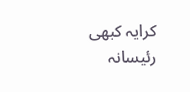کرایہ کبھی رئیسانہ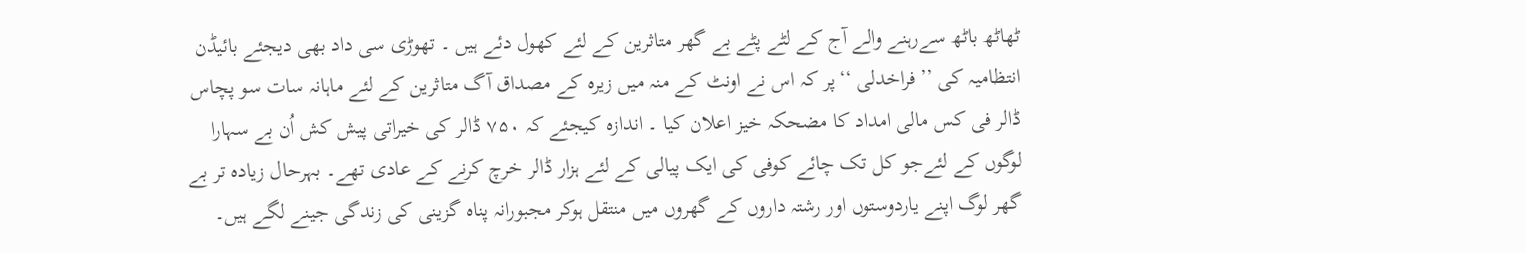ٹھاٹھ باٹھ سےرہنے والے آج کے لٹے پٹے بے گھر متاثرین کے لئے کھول دئے ہیں ۔ تھوڑی سی داد بھی دیجئے بائیڈن انتظامیہ کی ’’فراخدلی ‘‘پر کہ اس نے اونٹ کے منہ میں زیرہ کے مصداق آگ متاثرین کے لئے ماہانہ سات سو پچاس ڈالر فی کس مالی امداد کا مضحکہ خیز اعلان کیا ۔ اندازہ کیجئے کہ ۷۵۰ ڈالر کی خیراتی پیش کش اُن بے سہارا لوگوں کے لئےجو کل تک چائے کوفی کی ایک پیالی کے لئے ہزار ڈالر خرچ کرنے کے عادی تھے۔ بہرحال زیادہ تر بے گھر لوگ اپنے یاردوستوں اور رشتہ داروں کے گھروں میں منتقل ہوکر مجبورانہ پناہ گزینی کی زندگی جینے لگے ہیں۔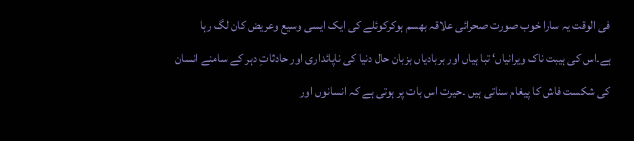فی الوقت یہ سارا خوب صورت صحرائی علاقہ بھسم ہوکرکوئلے کی ایک ایسی وسیع وعریض کان لگ رہا ہے۔اس کی ہیبت ناک ویرانیاں‘ تبا ہیاں اور بربادیاں بزبان حال دنیا کی ناپائداری اور حادثاتِ دہر کے سامنے انسان کی شکست فاش کا پیغام سناتی ہیں ۔حیرت اس بات پر ہوتی ہے کہ انسانوں اور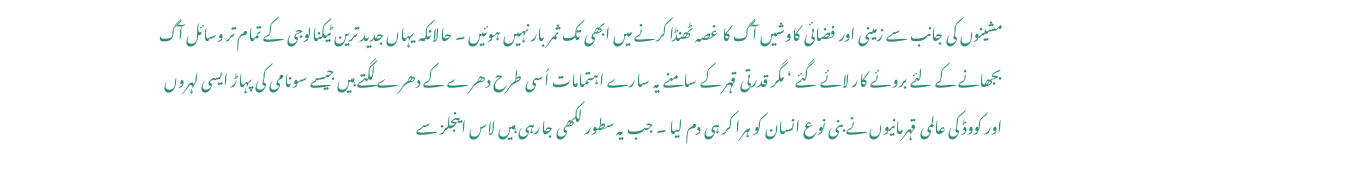مشینوں کی جانب سے زمینی اور فضائی کاوشیں آگ کا غصہ ٹھنڈا کرنے میں ابھی تک ثمر بار نہیں ہوئیں ۔ حالانکہ یہاں جدید ترین ٹیکنالوجی کے تمام تر وسائل آگ بجھانے کے لئے بروئے کار لائے گئے ‘ مگر قدرتی قہر کے سامنے یہ سارے اہتمامات اُسی طرح دھرے کے دھرے لگتے ہیں جیسے سونامی کی پہاڑ ایسی لہروں اور کووڈ کی عالمی قہرمانیوں نے بنی نوع انسان کو ہرا کر ہی دم لیا ۔ جب یہ سطور لکھی جارہی ہیں لاس اینجلز سے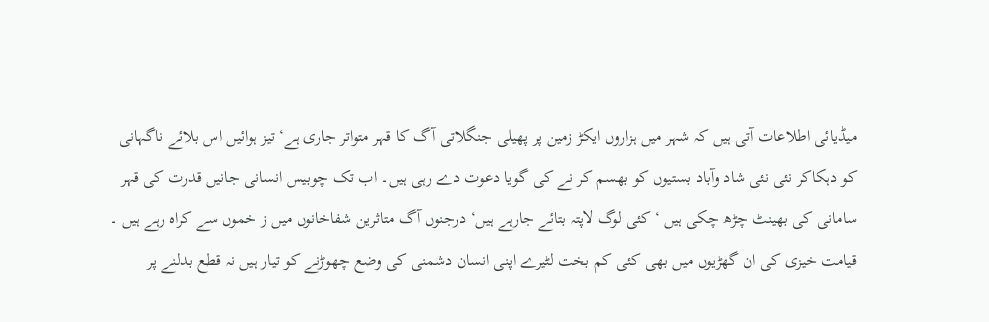میڈیائی اطلاعات آتی ہیں کہ شہر میں ہزاروں ایکڑ زمین پر پھیلی جنگلاتی آگ کا قہر متواتر جاری ہے‘ تیز ہوائیں اس بلائے ناگہانی کو دہکاکر نئی نئی شاد وآباد بستیوں کو بھسم کر نے کی گویا دعوت دے رہی ہیں۔ اب تک چوبیس انسانی جانیں قدرت کی قہر سامانی کی بھینٹ چڑھ چکی ہیں ‘ کئی لوگ لاپتہ بتائے جارہے ہیں‘ درجنوں آگ متاثرین شفاخانوں میں ز خموں سے کراہ رہے ہیں ۔ قیامت خیزی کی ان گھڑیوں میں بھی کئی کم بخت لٹیرے اپنی انسان دشمنی کی وضع چھوڑنے کو تیار ہیں نہ قطع بدلنے پر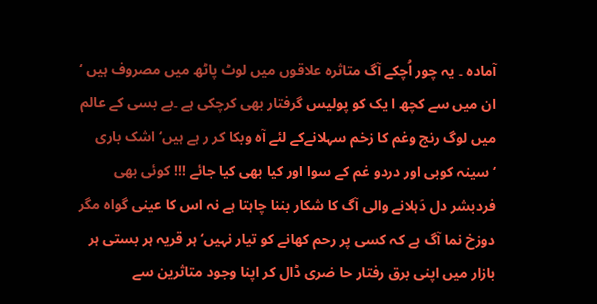آمادہ ۔ یہ چور اُچکے آگ متاثرہ علاقوں میں لوٹ پاٹھ میں مصروف ہیں ‘ ان میں سے کچھ ا یک کو پولیس گرفتار بھی کرچکی ہے ۔بے بسی کے عالم میں لوگ رنج وغم کا زخم سہلانےکے لئے آہ وبکا کر ر ہے ہیں‘ اشک باری ‘سینہ کوبی اور دردو غم کے سوا اور کیا بھی کیا جائے !!! کوئی بھی فردبشر دل دَہلانے والی آگ کا شکار بننا چاہتا ہے نہ اس کا عینی گواہ مگر دوزخ نما آگ ہے کہ کسی پر رحم کھانے کو تیار نہیں‘ ہر قریہ ہر بستی ہر بازار میں اپنی برق رفتار حا ضری ڈال کر اپنا وجود متاثرین سے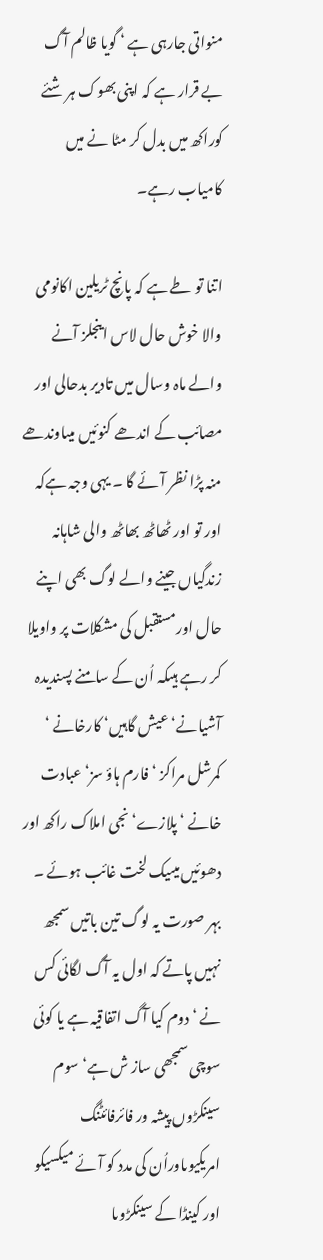منواتی جارہی ہے ‘ گویا ظالم آگ بے قرار ہے کہ اپنی بھوک ہر شئے کوراکھ میں بدل کر مٹا نے میں کامیاب رہے۔

اتنا تو طے ہے کہ پانچ ٹریلین اکانومی والا خوش حال لاس اینجلز آنے والے ماہ وسال میں تادیر بدحالی اور مصائب کے اندھے کنوئیں میںاوندھے منہ پڑا نظر آئے گا ۔ یہی وجہ ہےکہ اور تو اور ٹھاٹھ بھاٹھ والی شاہانہ زندگیاں جینے والے لوگ بھی اپنے حال اورمستقبل کی مشکلات پر واویلا کر رہے ہیںکہ اُن کے سامنے پسندیدہ آشیانے‘ عیش گاہیں‘ کارخانے ‘ کمرشل مراکز ‘ فارم ہاؤ سز‘ عبادت خانے ‘ پلازے‘ نجی املاک راکھ اور دھوئیں میںیک لخت غائب ہوئے ۔ بہر صورت یہ لوگ تین باتیں سمجھ نہیں پاتے کہ اول یہ آگ لگائی کس نے ‘ دوم کیا آگ اتفاقیہ ہے یا کوئی سوچی سمجھی ساز ش ہے‘ سوم سینکڑوں پیشہ ور فائرفائٹنگ امریکیوںاوراُن کی مدد کو آئے میکسیکو اور کینڈا کے سینکڑوںا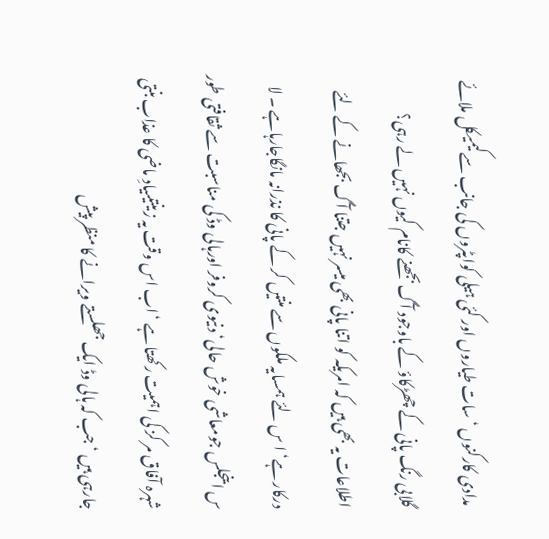مدادی کارکنوں ‘ سات طیاروں اور کئی ہیلی کواپٹروں کی جانب سےکیمیکل ملائے گلابی رنگ پانی کے چھڑکاؤ کے باوجود آگ بجھنے کانام کیوں نہیں لے رہی؟ اطلاعات یہ بھی ہیں کہ امریکہ کو اتنا پانی بھی میسر نہیں جتنا آگ بجھانے کے لئے درکار ہے‘ ا س لئے ہمسایہ ملکوں سے منتیں کر کے پانی کا نذرانہ مانگاجارہاہے ۔ لا س اینجلس جومعاشی خوش حالی‘ دنیوی کروفر اورہالی وڈ کی مناسبت سے ثقافتی طور شہرہ آفاق مر کز کی اہمیت رکھتا ہے ‘اب اس وقت یہ زینتیںیادِ ماضی کا عذاب بنتی جارہی ہیں ‘ جب کہ ہالی وڈ ایک جھلستے ویرانے کا منظر پیش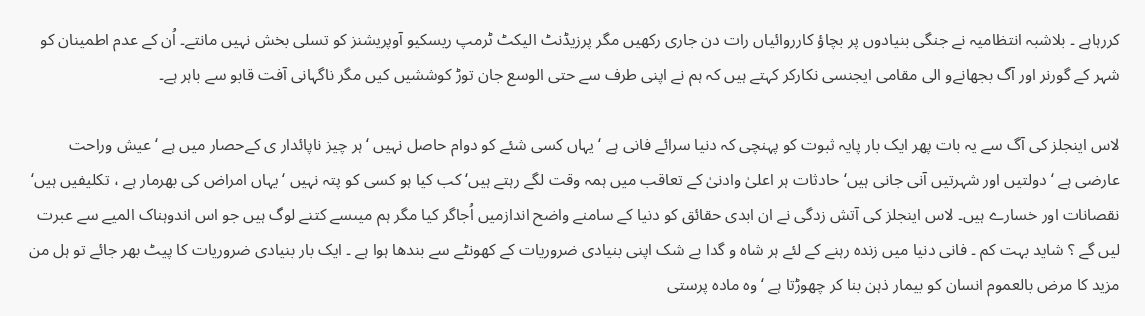کررہاہے ۔ بلاشبہ انتظامیہ نے جنگی بنیادوں پر بچاؤ کارروائیاں رات دن جاری رکھیں مگر پرزیڈنٹ الیکٹ ٹرمپ ریسکیو آوپریشنز کو تسلی بخش نہیں مانتے۔ اُن کے عدم اطمینان کو شہر کے گورنر اور آگ بجھانےو الی مقامی ایجنسی نکارکر کہتے ہیں کہ ہم نے اپنی طرف سے حتی الوسع جان توڑ کوششیں کیں مگر ناگہانی آفت قابو سے باہر ہے۔

لاس اینجلز کی آگ سے یہ بات پھر ایک بار پایہ ثبوت کو پہنچی کہ دنیا سرائے فانی ہے ‘ یہاں کسی شئے کو دوام حاصل نہیں ‘ ہر چیز ناپائدار ی کےحصار میں ہے ‘ عیش وراحت عارضی ہے ‘ دولتیں اور شہرتیں آنی جانی ہیں‘ حادثات ہر اعلیٰ وادنیٰ کے تعاقب میں ہمہ وقت لگے رہتے ہیں‘ کب کیا ہو کسی کو پتہ نہیں ‘ یہاں امراض کی بھرمار ہے ، تکلیفیں ہیں‘ نقصانات اور خسارے ہیں۔ لاس اینجلز کی آتش زدگی نے ان ابدی حقائق کو دنیا کے سامنے واضح اندازمیں اُجاگر کیا مگر ہم میںسے کتنے لوگ ہیں جو اس اندوہناک المیے سے عبرت لیں گے ؟ شاید بہت کم ۔ فانی دنیا میں زندہ رہنے کے لئے ہر شاہ و گدا بے شک اپنی بنیادی ضروریات کے کھونٹے سے بندھا ہوا ہے ۔ ایک بار بنیادی ضروریات کا پیٹ بھر جائے تو ہل من مزید کا مرض بالعموم انسان کو بیمار ذہن بنا کر چھوڑتا ہے ‘ وہ مادہ پرستی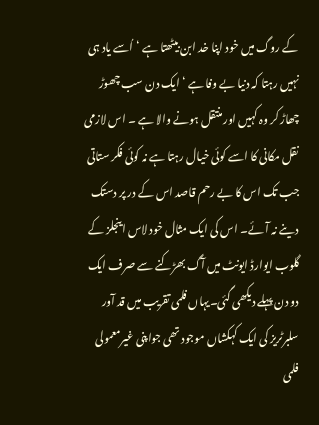کے روگ میں خود اپنا خد ابن بیٹھتا ہے ‘اُسے یاد ہی نہیں رہتا کہ دنیا بے وفا ہے ‘ ایک دن سب چھوڑ چھاڑ کر وہ کہیں اور منتقل ہونے والا ہے ۔ اس لازمی نقل مکانی کا اسے کوئی خیال رہتا ہے نہ کوئی فکر ستاتی جب تک اس کا بے رحم قاصد اس کے در پر دستک دینے نہ آئے۔ اس کی ایک مثال خود لاس اینجلز کے گلوب ایوارڈ ایونٹ میں آگ بھڑکنے سے صرف ایک دو دن پہلے دیکھی گئی۔یہاں فلمی تقریب میں قد آور سلبرٹریز کی ایک کہکشاں موجود تھی جواپنی غیرمعمولی فلمی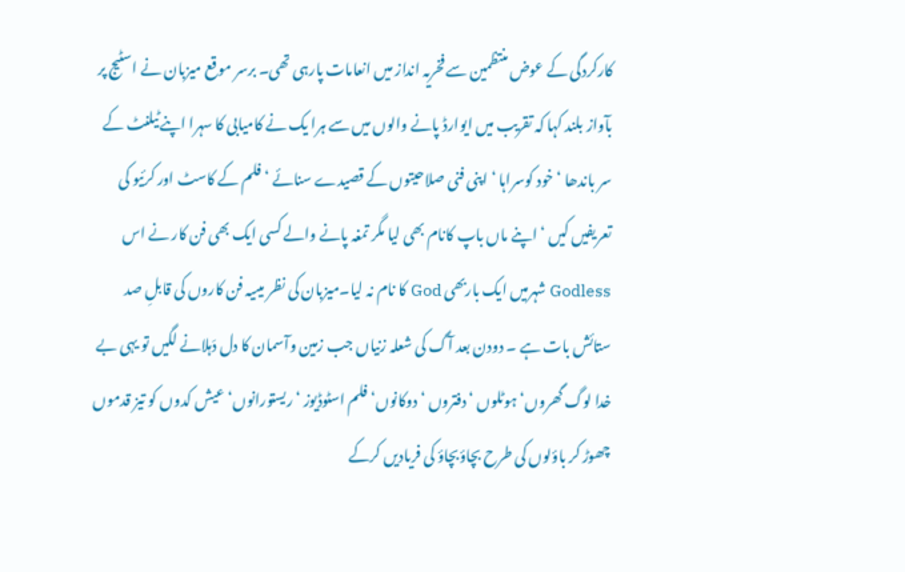کارکردگی کے عوض منتظمین سے فخریہ انداز میں انعامات پارہی تھی۔ برسر موقع میزبان نے اسٹیج پر بآواز بلند کہا کہ تقریب میں ایوارڈ پانے والوں میں سے ہرا یک نے کامیابی کا سہرا اپنےٹیلنٹ کے سر باندھا ‘خود کوسراہا ‘ اپنی فنی صلاحیتوں کے قصیدے سنائے ‘ فلم کے کاسٹ اور کرئیو کی تعریفیں کیں ‘ اپنے ماں باپ کانام بھی لیا مگر تمغہ پانے والے کسی ایک بھی فن کار نے اس Godless شہرمیں ایک باربھی God کا نام نہ لیا۔میزبان کی نظر میںیہ فن کاروں کی قابلِ صد ستائش بات ہے ۔ دودن بعد آگ کی شعلہ زنیاں جب زمین وآسمان کا دل دَہلانے لگیں تو یہی بے خدا لوگ گھروں‘ ہوٹلوں ‘ دفتروں ‘ دوکانوں‘ فلم اسٹوڈیوز ‘ ریستورانوں‘ عیش کدوں کو تیز قدموں چھوڑ کر باؤلوں کی طرح بچاؤبچاؤ کی فریادیں کرکے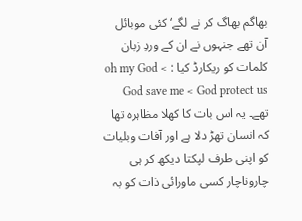بھاگم بھاگ کر نے لگے‘ کئی موبائل آن تھے جنہوں نے ان کے وردِ زبان کلمات کو ریکارڈ کیا : oh my God < God save me < God protect us تھے۔ یہ اس بات کا کھلا مظاہرہ تھا کہ انسان تھڑ دلا ہے اور آفات وبلیات کو اپنی طرف لپکتا دیکھ کر ہی چاروناچار کسی ماورائی ذات کو بہ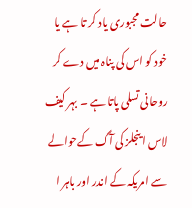حالت مجبوری یاد کر تا ہے یا خود کو اس کی پناہ میں دے کر روحانی تسلی پاتا ہے ۔ بہر کیف لاس اینجلز کی آگ کےحوالے سے امریکہ کے اندر اور باہر ا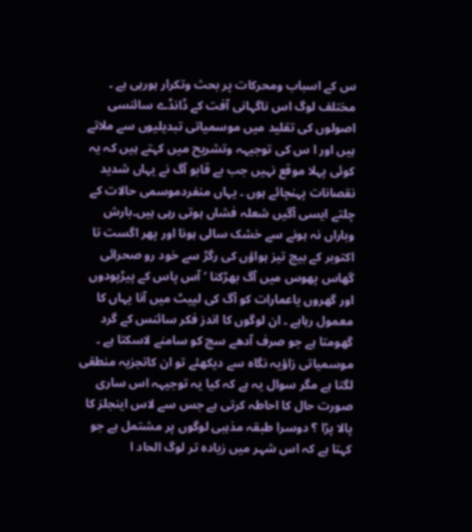س کے اسباب ومحرکات پر بحث وتکرار ہورہی ہے ۔ مختلف لوگ اس ناگہانی آفت کے ڈانڈے سائنسی اصولوں کی تقلید میں موسمیاتی تبدیلیوں سے ملاتے ہیں اور ا س کی توجیہہ وتشریح میں کہتے ہیں کہ یہ کوئی پہلا موقع نہیں جب بے قابو آگ نے یہاں شدید نقصانات پہنچائے ہوں ۔ یہاں منفردموسمی حالات کے چلتے ایسی آگیں شعلہ فشاں ہوتی رہی ہیں۔بارش وباراں نہ ہونے سے خشک سالی ہونا اور پھر اگست تا اکتوبر کے بیچ تیز ہواؤں کی رگڑ سے خود رو صحرائی گھاس پھوس میں آگ بھڑکنا ‘ آس پاس کے پیڑپودوں اور گھروں یاعمارات کو آگ کی لپیٹ میں آنا یہاں کا معمول رہاہے ۔ ان لوگوں کا اندز فکر سائنس کے گرد گھومتا ہے جو صرف آدھے سچ کو سامنے لاسکتا ہے ۔ موسمیاتی زاؤیہ نگاہ سے دیکھئے تو ان کاتجزیہ منطقی لگتا ہے مگر سوال یہ ہے کہ کیا یہ توجیہہ اس ساری صورت حال کا احاطہ کرتی ہے جس سے لاس اینجلز کا پالا پڑا ؟ دوسرا طبقہ مذہبی لوگوں پر مشتمل ہے جو کہتا ہے کہ اس شہر میں زیادہ تر لوگ الحاد ا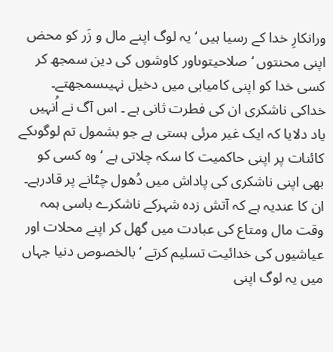ورانکارِ خدا کے رسیا ہیں ‘ یہ لوگ اپنے مال و زَر کو محض اپنی محنتوں ‘ صلاحیتوںاور کاوشوں کی دین سمجھ کر کسی خدا کو اپنی کامیابی میں دخیل نہیںسمجھتے۔ خداکی ناشکری ان کی فطرت ثانی ہے ۔ اس آگ نے اُنہیں یاد دلایا کہ ایک غیر مرئی ہستی ہے جو بشمول تم لوگوںکے کائنات پر اپنی حاکمیت کا سکہ چلاتی ہے ‘ وہ کسی کو بھی اپنی ناشکری کی پاداش میں دُھول چٹانے پر قادرہے۔ ان کا عندیہ ہے کہ آتش زدہ شہرکے ناشکرے باسی ہمہ وقت مال ومتاع کی عبادت میں گھل کر اپنے محلات اور عیاشیوں کی خدائیت تسلیم کرتے ‘ بالخصوص دنیا جہاں میں یہ لوگ اپنی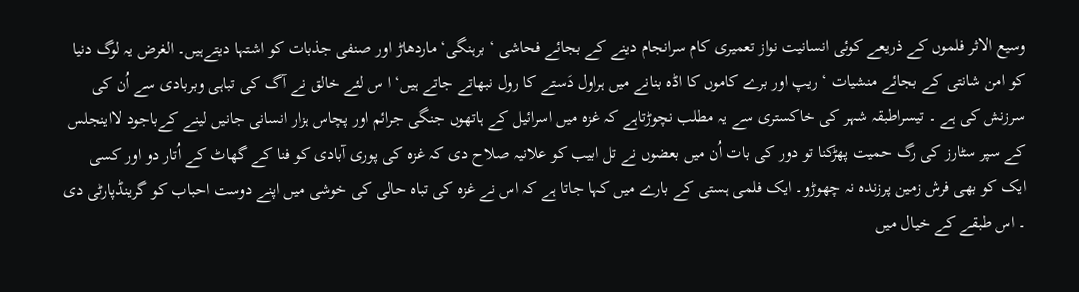وسیع الاثر فلموں کے ذریعے کوئی انسانیت نواز تعمیری کام سرانجام دینے کے بجائے فحاشی ‘ برہنگی‘ ماردھاڑ اور صنفی جذبات کو اشتہا دیتےہیں۔ الغرض یہ لوگ دنیا کو امن شانتی کے بجائے منشیات ‘ ریپ اور برے کاموں کا اڈہ بنانے میں ہراول دَستے کا رول نبھاتے جاتے ہیں‘ ا س لئے خالق نے آگ کی تباہی وبربادی سے اُن کی سرزنش کی ہے ۔ تیسراطبقہ شہر کی خاکستری سے یہ مطلب نچوڑتاہے کہ غزہ میں اسرائیل کے ہاتھوں جنگی جرائم اور پچاس ہزار انسانی جانیں لینے کےباجود لااینجلس کے سپر سٹارز کی رگ حمیت پھڑکنا تو دور کی بات اُن میں بعضوں نے تل ابیب کو علانیہ صلاح دی کہ غزہ کی پوری آبادی کو فنا کے گھاٹ کے اُتار دو اور کسی ایک کو بھی فرش زمین پرزندہ نہ چھوڑو۔ ایک فلمی ہستی کے بارے میں کہا جاتا ہے کہ اس نے غزہ کی تباہ حالی کی خوشی میں اپنے دوست احباب کو گرینڈپارٹی دی ۔ اس طبقے کے خیال میں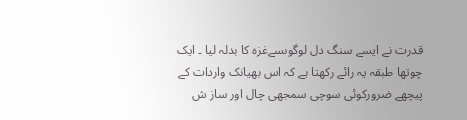قدرت نے ایسے سنگ دل لوگوںسےغزہ کا بدلہ لیا ۔ ایک چوتھا طبقہ یہ رائے رکھتا ہے کہ اس بھیانک واردات کے پیچھے ضرورکوئی سوچی سمجھی چال اور ساز ش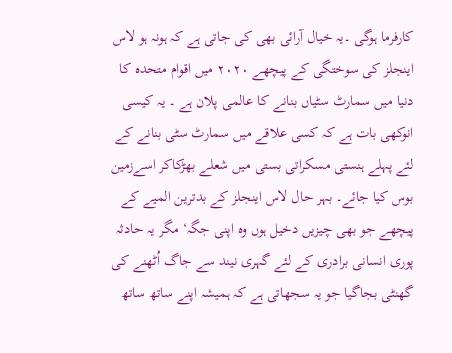کارفرما ہوگی ۔یہ خیال آرائی بھی کی جاتی ہے کہ ہونہ ہو لاس اینجلز کی سوختگی کے پیچھے ۲۰۲۰ میں اقوام متحدہ کا دنیا میں سمارٹ سٹیاں بنانے کا عالمی پلان ہے ۔ یہ کیسی انوکھی بات ہے کہ کسی علاقے میں سمارٹ سٹی بنانے کے لئے پہلے ہنستی مسکراتی بستی میں شعلے بھڑکاکر اسےزمین بوس کیا جائے۔ بہر حال لاس اینجلز کے بدترین المیے کے پیچھے جو بھی چیزیں دخیل ہوں وہ اپنی جگہ‘ مگر یہ حادثہ پوری انسانی برادری کے لئے گہری نیند سے جاگ اُٹھنے کی گھنٹی بجاگیا جو یہ سجھاتی ہے کہ ہمیشہ اپنے ساتھ ساتھ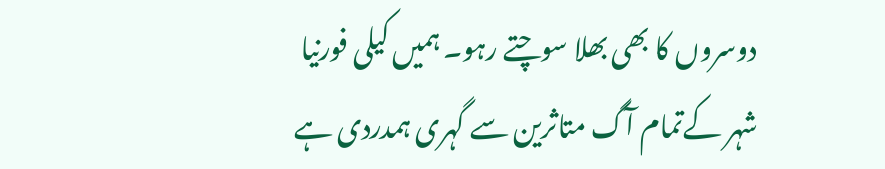دوسروں کا بھی بھلا سوچتے رہو۔ ہمیں کیلی فورنیا شہر کےتمام آگ متاثرین سے گہری ہمدردی ہے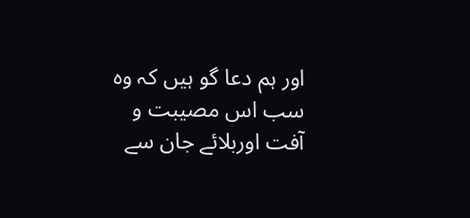اور ہم دعا گو ہیں کہ وہ سب اس مصیبت و آفت اوربلائے جان سے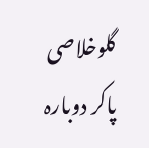گلوخلاصی پاکر دوبارہ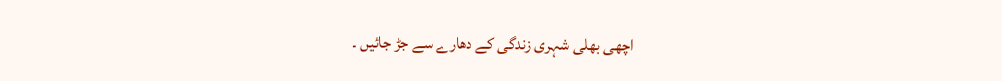اچھی بھلی شہری زندگی کے دھارے سے جڑ جائیں ۔